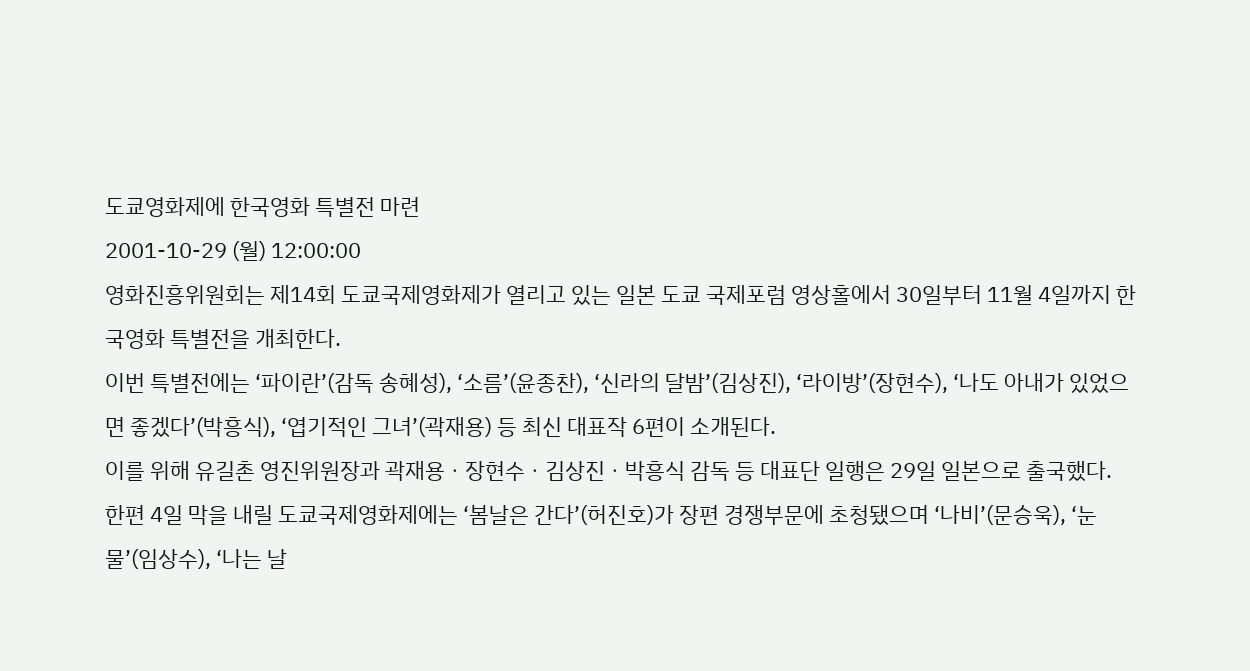도쿄영화제에 한국영화 특별전 마련
2001-10-29 (월) 12:00:00
영화진흥위원회는 제14회 도쿄국제영화제가 열리고 있는 일본 도쿄 국제포럼 영상홀에서 30일부터 11월 4일까지 한국영화 특별전을 개최한다.
이번 특별전에는 ‘파이란’(감독 송혜성), ‘소름’(윤종찬), ‘신라의 달밤’(김상진), ‘라이방’(장현수), ‘나도 아내가 있었으면 좋겠다’(박흥식), ‘엽기적인 그녀’(곽재용) 등 최신 대표작 6편이 소개된다.
이를 위해 유길촌 영진위원장과 곽재용ㆍ장현수ㆍ김상진ㆍ박흥식 감독 등 대표단 일행은 29일 일본으로 출국했다.
한편 4일 막을 내릴 도쿄국제영화제에는 ‘봄날은 간다’(허진호)가 장편 경쟁부문에 초청됐으며 ‘나비’(문승욱), ‘눈물’(임상수), ‘나는 날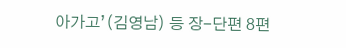아가고’(김영남) 등 장-단편 8편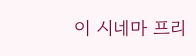이 시네마 프리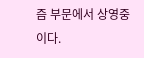즘 부문에서 상영중이다.